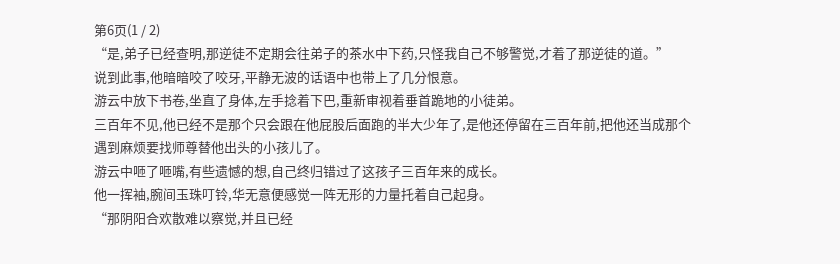第6页(1 / 2)
“是,弟子已经查明,那逆徒不定期会往弟子的茶水中下药,只怪我自己不够警觉,才着了那逆徒的道。”
说到此事,他暗暗咬了咬牙,平静无波的话语中也带上了几分恨意。
游云中放下书卷,坐直了身体,左手捻着下巴,重新审视着垂首跪地的小徒弟。
三百年不见,他已经不是那个只会跟在他屁股后面跑的半大少年了,是他还停留在三百年前,把他还当成那个遇到麻烦要找师尊替他出头的小孩儿了。
游云中咂了咂嘴,有些遗憾的想,自己终归错过了这孩子三百年来的成长。
他一挥袖,腕间玉珠叮铃,华无意便感觉一阵无形的力量托着自己起身。
“那阴阳合欢散难以察觉,并且已经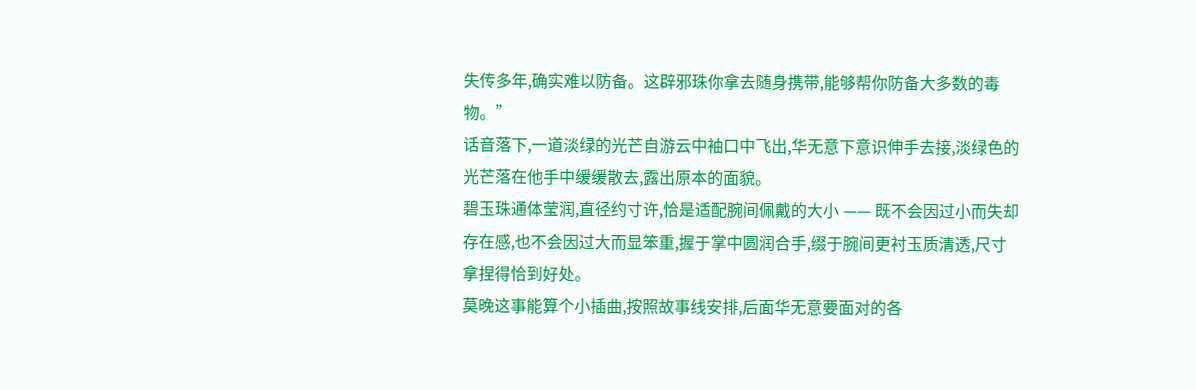失传多年,确实难以防备。这辟邪珠你拿去随身携带,能够帮你防备大多数的毒物。”
话音落下,一道淡绿的光芒自游云中袖口中飞出,华无意下意识伸手去接,淡绿色的光芒落在他手中缓缓散去,露出原本的面貌。
碧玉珠通体莹润,直径约寸许,恰是适配腕间佩戴的大小 —— 既不会因过小而失却存在感,也不会因过大而显笨重,握于掌中圆润合手,缀于腕间更衬玉质清透,尺寸拿捏得恰到好处。
莫晚这事能算个小插曲,按照故事线安排,后面华无意要面对的各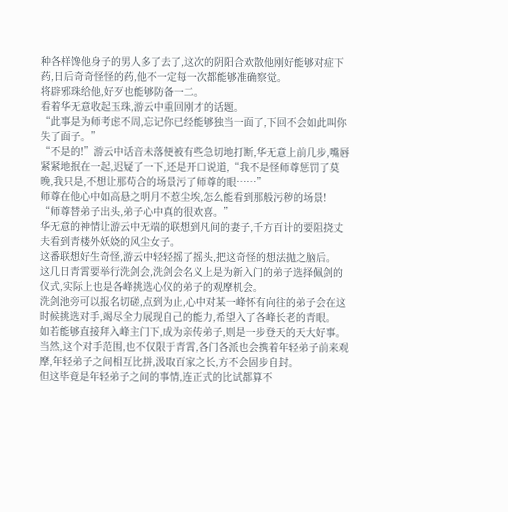种各样馋他身子的男人多了去了,这次的阴阳合欢散他刚好能够对症下药,日后奇奇怪怪的药,他不一定每一次都能够准确察觉。
将辟邪珠给他,好歹也能够防备一二。
看着华无意收起玉珠,游云中重回刚才的话题。
“此事是为师考虑不周,忘记你已经能够独当一面了,下回不会如此叫你失了面子。”
“不是的!”游云中话音未落便被有些急切地打断,华无意上前几步,嘴唇紧紧地抿在一起,迟疑了一下,还是开口说道,“我不是怪师尊惩罚了莫晚,我只是,不想让那苟合的场景污了师尊的眼……”
师尊在他心中如高悬之明月不惹尘埃,怎么能看到那般污秽的场景!
“师尊替弟子出头,弟子心中真的很欢喜。”
华无意的神情让游云中无端的联想到凡间的妻子,千方百计的要阻挠丈夫看到青楼外妖娆的风尘女子。
这番联想好生奇怪,游云中轻轻摇了摇头,把这奇怪的想法抛之脑后。
这几日青霄要举行洗剑会,洗剑会名义上是为新入门的弟子选择佩剑的仪式,实际上也是各峰挑选心仪的弟子的观摩机会。
洗剑池旁可以报名切磋,点到为止,心中对某一峰怀有向往的弟子会在这时候挑选对手,竭尽全力展现自己的能力,希望入了各峰长老的青眼。
如若能够直接拜入峰主门下,成为亲传弟子,则是一步登天的天大好事。
当然,这个对手范围,也不仅限于青霄,各门各派也会携着年轻弟子前来观摩,年轻弟子之间相互比拼,汲取百家之长,方不会固步自封。
但这毕竟是年轻弟子之间的事情,连正式的比试都算不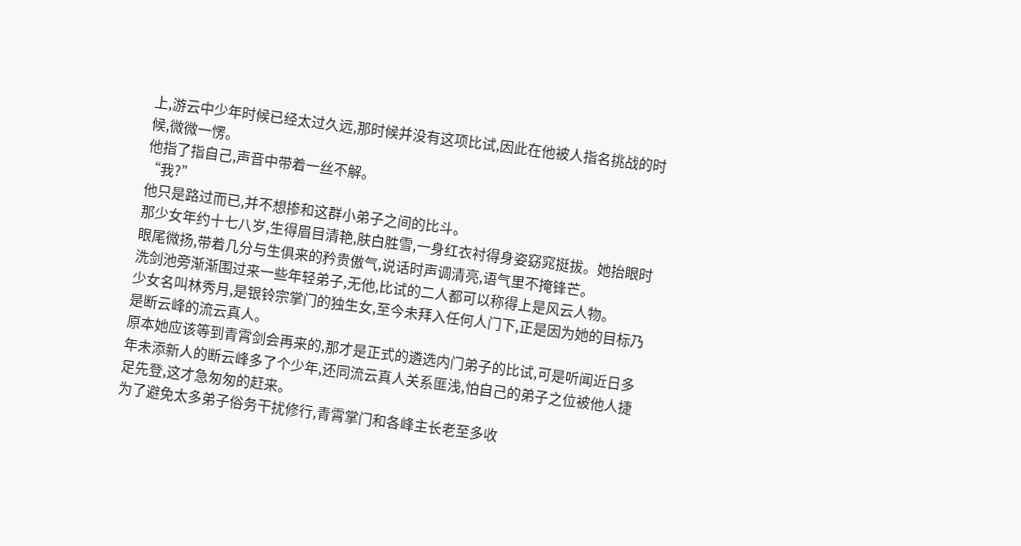上,游云中少年时候已经太过久远,那时候并没有这项比试,因此在他被人指名挑战的时候,微微一愣。
他指了指自己,声音中带着一丝不解。
“我?”
他只是路过而已,并不想掺和这群小弟子之间的比斗。
那少女年约十七八岁,生得眉目清艳,肤白胜雪,一身红衣衬得身姿窈窕挺拔。她抬眼时眼尾微扬,带着几分与生俱来的矜贵傲气,说话时声调清亮,语气里不掩锋芒。
洗剑池旁渐渐围过来一些年轻弟子,无他,比试的二人都可以称得上是风云人物。
少女名叫林秀月,是银铃宗掌门的独生女,至今未拜入任何人门下,正是因为她的目标乃是断云峰的流云真人。
原本她应该等到青霄剑会再来的,那才是正式的遴选内门弟子的比试,可是听闻近日多年未添新人的断云峰多了个少年,还同流云真人关系匪浅,怕自己的弟子之位被他人捷足先登,这才急匆匆的赶来。
为了避免太多弟子俗务干扰修行,青霄掌门和各峰主长老至多收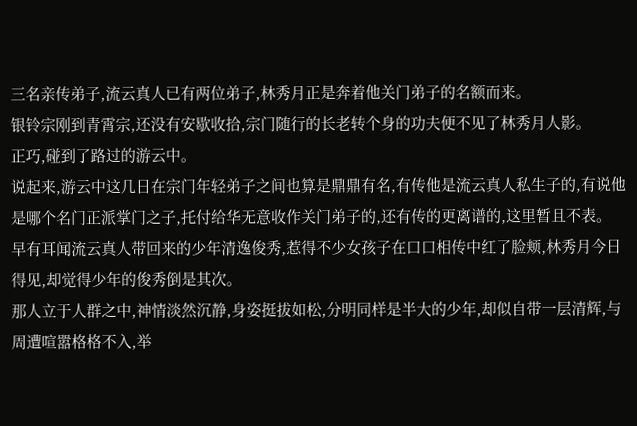三名亲传弟子,流云真人已有两位弟子,林秀月正是奔着他关门弟子的名额而来。
银铃宗刚到青霄宗,还没有安歇收拾,宗门随行的长老转个身的功夫便不见了林秀月人影。
正巧,碰到了路过的游云中。
说起来,游云中这几日在宗门年轻弟子之间也算是鼎鼎有名,有传他是流云真人私生子的,有说他是哪个名门正派掌门之子,托付给华无意收作关门弟子的,还有传的更离谱的,这里暂且不表。
早有耳闻流云真人带回来的少年清逸俊秀,惹得不少女孩子在口口相传中红了脸颊,林秀月今日得见,却觉得少年的俊秀倒是其次。
那人立于人群之中,神情淡然沉静,身姿挺拔如松,分明同样是半大的少年,却似自带一层清辉,与周遭喧嚣格格不入,举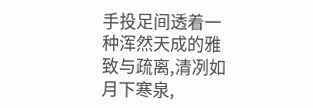手投足间透着一种浑然天成的雅致与疏离,清冽如月下寒泉,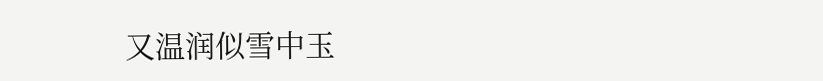又温润似雪中玉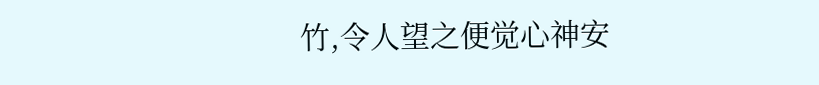竹,令人望之便觉心神安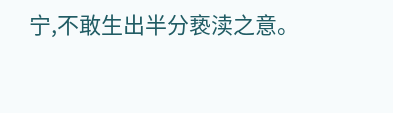宁,不敢生出半分亵渎之意。